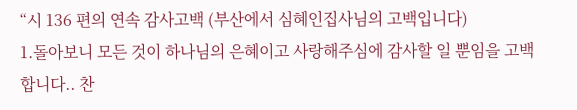“시 136 편의 연속 감사고백 (부산에서 심혜인집사님의 고백입니다)
1.돌아보니 모든 것이 하나님의 은혜이고 사랑해주심에 감사할 일 뿐임을 고백합니다.. 찬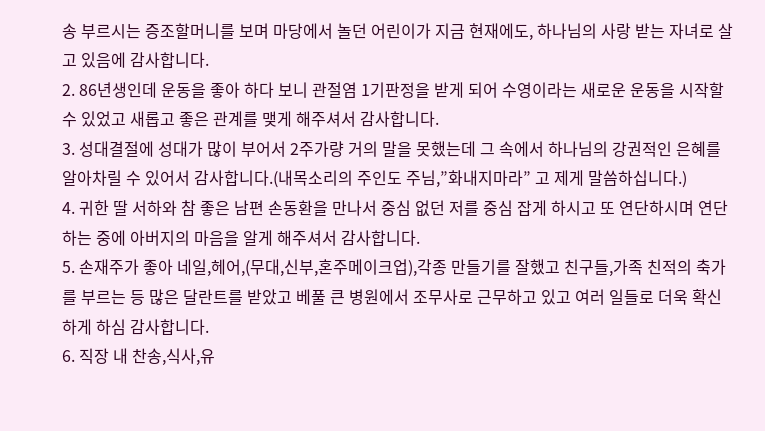송 부르시는 증조할머니를 보며 마당에서 놀던 어린이가 지금 현재에도, 하나님의 사랑 받는 자녀로 살고 있음에 감사합니다.
2. 86년생인데 운동을 좋아 하다 보니 관절염 1기판정을 받게 되어 수영이라는 새로운 운동을 시작할 수 있었고 새롭고 좋은 관계를 맺게 해주셔서 감사합니다.
3. 성대결절에 성대가 많이 부어서 2주가량 거의 말을 못했는데 그 속에서 하나님의 강권적인 은혜를 알아차릴 수 있어서 감사합니다.(내목소리의 주인도 주님,”화내지마라” 고 제게 말씀하십니다.)
4. 귀한 딸 서하와 참 좋은 남편 손동환을 만나서 중심 없던 저를 중심 잡게 하시고 또 연단하시며 연단하는 중에 아버지의 마음을 알게 해주셔서 감사합니다.
5. 손재주가 좋아 네일,헤어,(무대,신부,혼주메이크업),각종 만들기를 잘했고 친구들,가족 친적의 축가를 부르는 등 많은 달란트를 받았고 베풀 큰 병원에서 조무사로 근무하고 있고 여러 일들로 더욱 확신하게 하심 감사합니다.
6. 직장 내 찬송,식사,유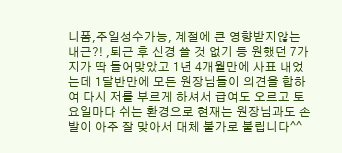니폼,주일성수가능, 계절에 큰 영향받지않는 내근?! ,퇴근 후 신경 쓸 것 없기 등 원했던 7가지가 딱 들어맞았고 1년 4개월만에 사표 내었는데 1달반만에 모든 원장님들이 의견을 합하여 다시 저를 부르게 하셔서 급여도 오르고 토요일마다 쉬는 환경으로 현재는 원장님과도 손발이 아주 잘 맞아서 대체 불가로 불립니다^^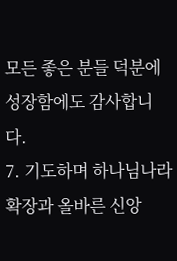모든 좋은 분들 덕분에 성장함에도 감사합니다.
7. 기도하며 하나님나라 확장과 올바른 신앙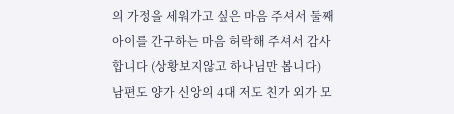의 가정을 세워가고 싶은 마음 주셔서 둘째 아이를 간구하는 마음 허락해 주셔서 감사합니다 (상황보지않고 하나님만 봅니다)
남편도 양가 신앙의 4대 저도 친가 외가 모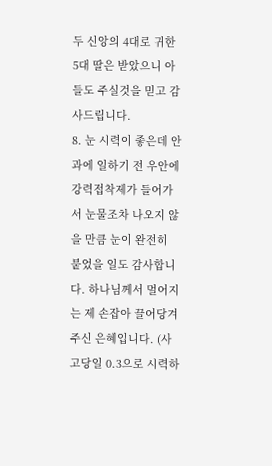두 신앙의 4대로 귀한 5대 딸은 받았으니 아들도 주실것을 믿고 감사드립니다.
8. 눈 시력이 좋은데 안과에 일하기 전 우안에 강력접착제가 들어가서 눈물조차 나오지 않을 만큼 눈이 완전히 붙었을 일도 감사합니다. 하나님께서 멀어지는 제 손잡아 끌어당겨주신 은혜입니다. (사고당일 0.3으로 시력하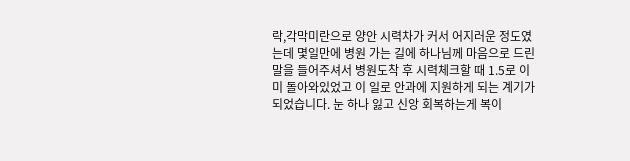락,각막미란으로 양안 시력차가 커서 어지러운 정도였는데 몇일만에 병원 가는 길에 하나님께 마음으로 드린 말을 들어주셔서 병원도착 후 시력체크할 때 1.5로 이미 돌아와있었고 이 일로 안과에 지원하게 되는 계기가 되었습니다. 눈 하나 잃고 신앙 회복하는게 복이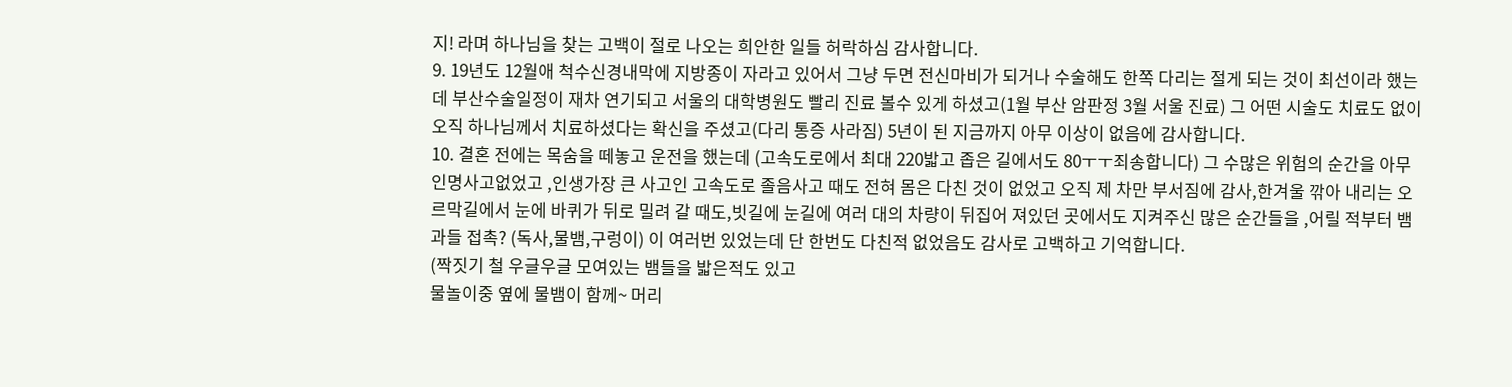지! 라며 하나님을 찾는 고백이 절로 나오는 희안한 일들 허락하심 감사합니다.
9. 19년도 12월애 척수신경내막에 지방종이 자라고 있어서 그냥 두면 전신마비가 되거나 수술해도 한쪽 다리는 절게 되는 것이 최선이라 했는데 부산수술일정이 재차 연기되고 서울의 대학병원도 빨리 진료 볼수 있게 하셨고(1월 부산 암판정 3월 서울 진료) 그 어떤 시술도 치료도 없이 오직 하나님께서 치료하셨다는 확신을 주셨고(다리 통증 사라짐) 5년이 된 지금까지 아무 이상이 없음에 감사합니다.
10. 결혼 전에는 목숨을 떼놓고 운전을 했는데 (고속도로에서 최대 220밟고 좁은 길에서도 80ㅜㅜ죄송합니다) 그 수많은 위험의 순간을 아무 인명사고없었고 ,인생가장 큰 사고인 고속도로 졸음사고 때도 전혀 몸은 다친 것이 없었고 오직 제 차만 부서짐에 감사,한겨울 깎아 내리는 오르막길에서 눈에 바퀴가 뒤로 밀려 갈 때도,빗길에 눈길에 여러 대의 차량이 뒤집어 져있던 곳에서도 지켜주신 많은 순간들을 ,어릴 적부터 뱀과들 접촉? (독사,물뱀,구렁이) 이 여러번 있었는데 단 한번도 다친적 없었음도 감사로 고백하고 기억합니다.
(짝짓기 철 우글우글 모여있는 뱀들을 밟은적도 있고
물놀이중 옆에 물뱀이 함께~ 머리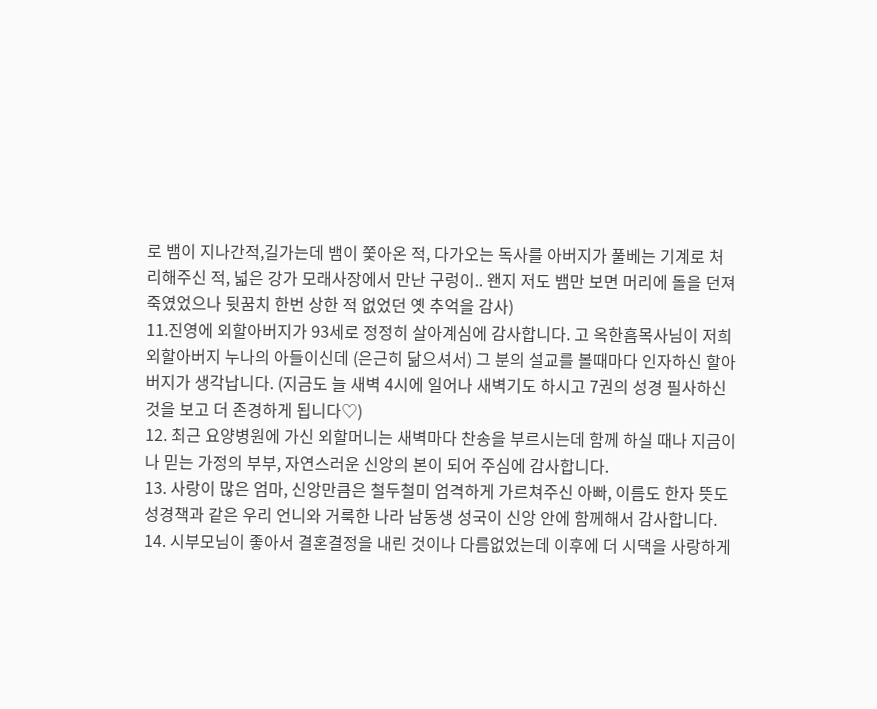로 뱀이 지나간적,길가는데 뱀이 쫓아온 적, 다가오는 독사를 아버지가 풀베는 기계로 처리해주신 적, 넓은 강가 모래사장에서 만난 구렁이.. 왠지 저도 뱀만 보면 머리에 돌을 던져 죽였었으나 뒷꿈치 한번 상한 적 없었던 옛 추억을 감사)
11.진영에 외할아버지가 93세로 정정히 살아계심에 감사합니다. 고 옥한흠목사님이 저희 외할아버지 누나의 아들이신데 (은근히 닮으셔서) 그 분의 설교를 볼때마다 인자하신 할아버지가 생각납니다. (지금도 늘 새벽 4시에 일어나 새벽기도 하시고 7권의 성경 필사하신 것을 보고 더 존경하게 됩니다♡)
12. 최근 요양병원에 가신 외할머니는 새벽마다 찬송을 부르시는데 함께 하실 때나 지금이나 믿는 가정의 부부, 자연스러운 신앙의 본이 되어 주심에 감사합니다.
13. 사랑이 많은 엄마, 신앙만큼은 철두철미 엄격하게 가르쳐주신 아빠, 이름도 한자 뜻도 성경책과 같은 우리 언니와 거룩한 나라 남동생 성국이 신앙 안에 함께해서 감사합니다.
14. 시부모님이 좋아서 결혼결정을 내린 것이나 다름없었는데 이후에 더 시댁을 사랑하게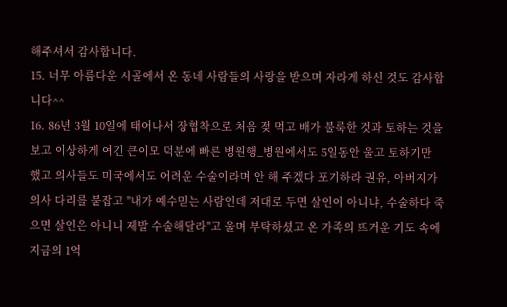해주셔서 감사합니다.
15. 너무 아름다운 시골에서 온 동네 사람들의 사랑을 받으며 자라게 하신 것도 감사합니다^^
16. 86년 3월 10일에 태어나서 장협착으로 처음 젖 먹고 배가 불룩한 것과 토하는 것을 보고 이상하게 여긴 큰이모 덕분에 빠른 병원행_병원에서도 5일동안 울고 토하기만 했고 의사들도 미국에서도 어려운 수술이라며 안 해 주겠다 포기하라 권유, 아버지가 의사 다리를 붙잡고 "내가 예수믿는 사람인데 저대로 두면 살인이 아니냐, 수술하다 죽으면 살인은 아니니 제발 수술해달라"고 울며 부탁하셨고 온 가족의 뜨거운 기도 속에 지금의 1억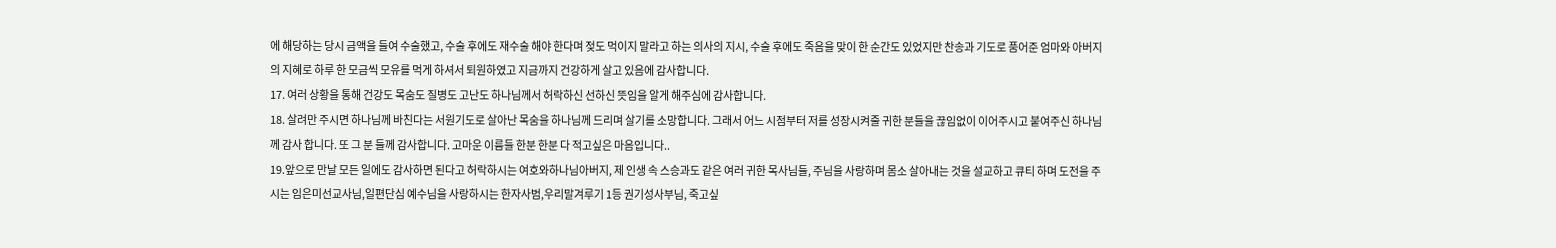에 해당하는 당시 금액을 들여 수술했고, 수술 후에도 재수술 해야 한다며 젖도 먹이지 말라고 하는 의사의 지시, 수술 후에도 죽음을 맞이 한 순간도 있었지만 찬송과 기도로 품어준 엄마와 아버지의 지혜로 하루 한 모금씩 모유를 먹게 하셔서 퇴원하였고 지금까지 건강하게 살고 있음에 감사합니다.
17. 여러 상황을 통해 건강도 목숨도 질병도 고난도 하나님께서 허락하신 선하신 뜻임을 알게 해주심에 감사합니다.
18. 살려만 주시면 하나님께 바친다는 서원기도로 살아난 목숨을 하나님께 드리며 살기를 소망합니다. 그래서 어느 시점부터 저를 성장시켜줄 귀한 분들을 끊임없이 이어주시고 붙여주신 하나님께 감사 합니다. 또 그 분 들께 감사합니다. 고마운 이름들 한분 한분 다 적고싶은 마음입니다..
19.앞으로 만날 모든 일에도 감사하면 된다고 허락하시는 여호와하나님아버지, 제 인생 속 스승과도 같은 여러 귀한 목사님들, 주님을 사랑하며 몸소 살아내는 것을 설교하고 큐티 하며 도전을 주시는 임은미선교사님,일편단심 예수님을 사랑하시는 한자사범,우리말겨루기 1등 권기성사부님, 죽고싶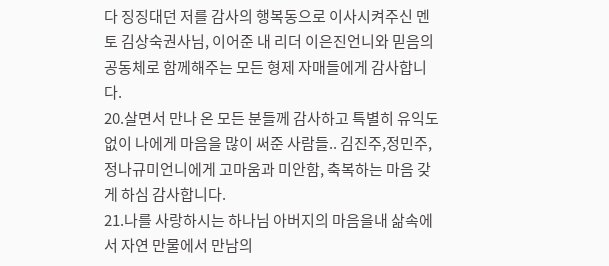다 징징대던 저를 감사의 행복동으로 이사시켜주신 멘토 김상숙권사님, 이어준 내 리더 이은진언니와 믿음의 공동체로 함께해주는 모든 형제 자매들에게 감사합니다.
20.살면서 만나 온 모든 분들께 감사하고 특별히 유익도 없이 나에게 마음을 많이 써준 사람들.. 김진주,정민주,정나규미언니에게 고마움과 미안함, 축복하는 마음 갖게 하심 감사합니다.
21.나를 사랑하시는 하나님 아버지의 마음을내 삶속에서 자연 만물에서 만남의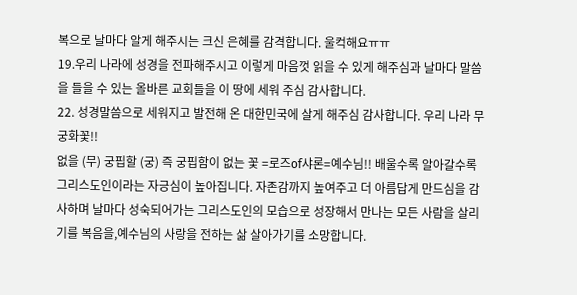복으로 날마다 알게 해주시는 크신 은혜를 감격합니다. 울컥해요ㅠㅠ
19.우리 나라에 성경을 전파해주시고 이렇게 마음껏 읽을 수 있게 해주심과 날마다 말씀을 들을 수 있는 올바른 교회들을 이 땅에 세워 주심 감사합니다.
22. 성경말씀으로 세워지고 발전해 온 대한민국에 살게 해주심 감사합니다. 우리 나라 무궁화꽃!!
없을 (무) 궁핍할 (궁) 즉 궁핍함이 없는 꽃 =로즈of샤론=예수님!! 배울수록 알아갈수록 그리스도인이라는 자긍심이 높아집니다. 자존감까지 높여주고 더 아름답게 만드심을 감사하며 날마다 성숙되어가는 그리스도인의 모습으로 성장해서 만나는 모든 사람을 살리기를 복음을,예수님의 사랑을 전하는 삶 살아가기를 소망합니다.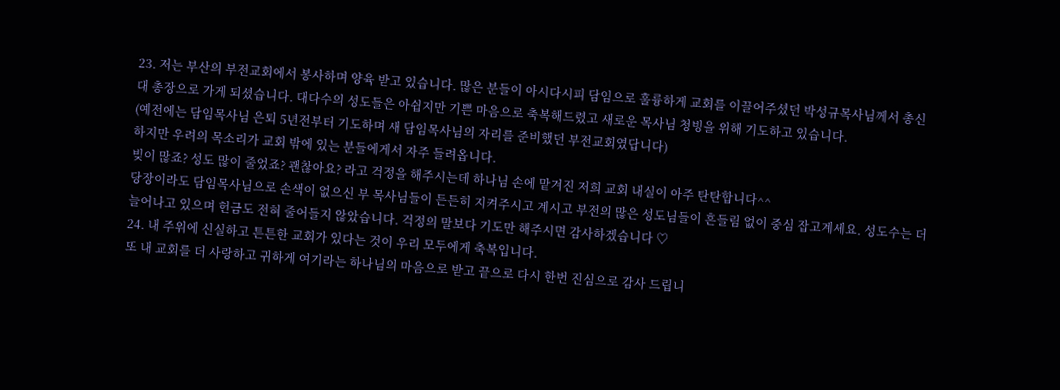23. 저는 부산의 부전교회에서 봉사하며 양육 받고 있습니다. 많은 분들이 아시다시피 담임으로 훌륭하게 교회를 이끌어주셨던 박성규목사님께서 총신대 총장으로 가게 되셨습니다. 대다수의 성도들은 아쉽지만 기쁜 마음으로 축복해드렸고 새로운 목사님 청빙을 위해 기도하고 있습니다.
(예전에는 담임목사님 은퇴 5년전부터 기도하며 새 담임목사님의 자리를 준비했던 부전교회였답니다)
하지만 우려의 목소리가 교회 밖에 있는 분들에게서 자주 들려옵니다.
빚이 많죠? 성도 많이 줄었죠? 괜찮아요? 라고 걱정을 해주시는데 하나님 손에 맡겨진 저희 교회 내실이 아주 탄탄합니다^^
당장이라도 담임목사님으로 손색이 없으신 부 목사님들이 든든히 지켜주시고 계시고 부전의 많은 성도님들이 흔들림 없이 중심 잡고계세요. 성도수는 더 늘어나고 있으며 헌금도 전혀 줄어들지 않았습니다. 걱정의 말보다 기도만 해주시면 감사하겠습니다 ♡
24. 내 주위에 신실하고 튼튼한 교회가 있다는 것이 우리 모두에게 축복입니다.
또 내 교회를 더 사랑하고 귀하게 여기라는 하나님의 마음으로 받고 끝으로 다시 한번 진심으로 감사 드립니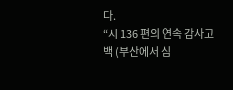다.
“시 136 편의 연속 감사고백 (부산에서 심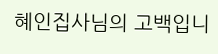혜인집사님의 고백입니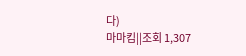다)
마마킴||조회 1,307